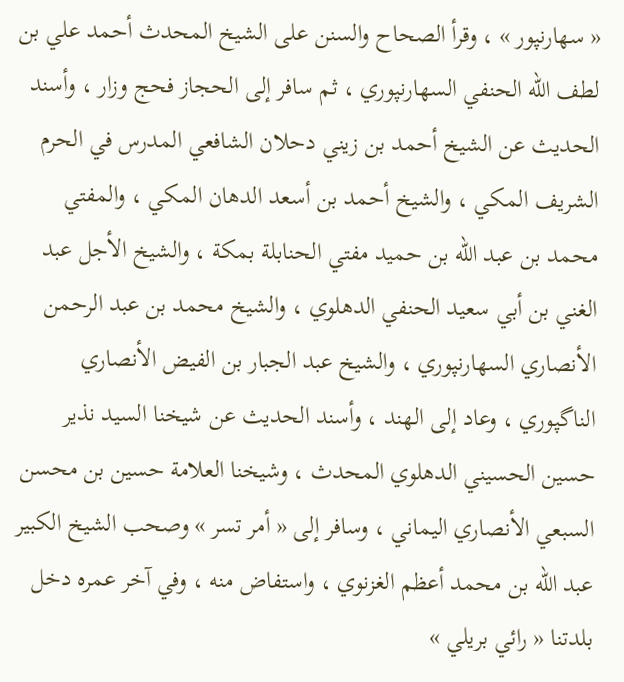« سهارنپور » ، وقرأ الصحاح والسنن على الشيخ المحدث أحمد علي بن لطف اللّه الحنفي السهارنپوري ، ثم سافر إلى الحجاز فحج وزار ، وأسند الحديث عن الشيخ أحمد بن زيني دحلان الشافعي المدرس في الحرم الشريف المكي ، والشيخ أحمد بن أسعد الدهان المكي ، والمفتي محمد بن عبد اللّه بن حميد مفتي الحنابلة بمكة ، والشيخ الأجل عبد الغني بن أبي سعيد الحنفي الدهلوي ، والشيخ محمد بن عبد الرحمن الأنصاري السهارنپوري ، والشيخ عبد الجبار بن الفيض الأنصاري الناگپوري ، وعاد إلى الهند ، وأسند الحديث عن شيخنا السيد نذير حسين الحسيني الدهلوي المحدث ، وشيخنا العلامة حسين بن محسن السبعي الأنصاري اليماني ، وسافر إلى « أمر تسر » وصحب الشيخ الكبير عبد اللّه بن محمد أعظم الغزنوي ، واستفاض منه ، وفي آخر عمره دخل بلدتنا « رائي بريلي »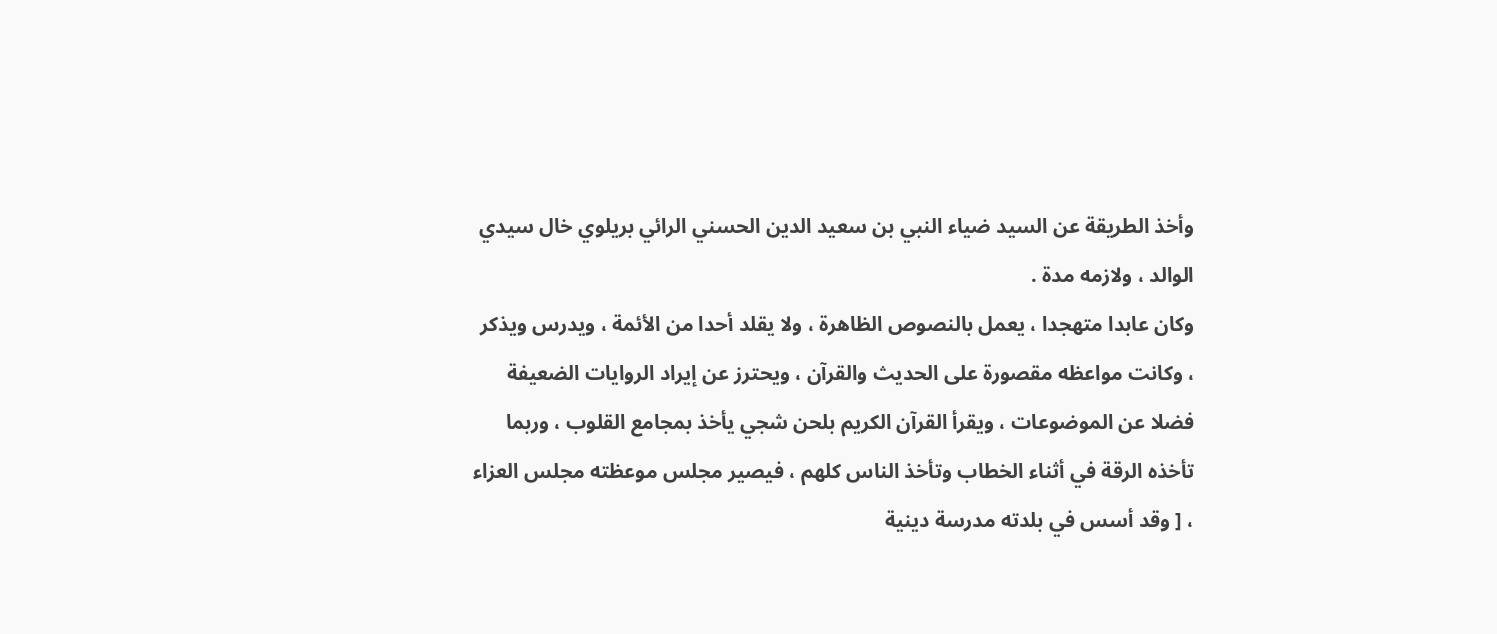وأخذ الطريقة عن السيد ضياء النبي بن سعيد الدين الحسني الرائي بريلوي خال سيدي الوالد ، ولازمه مدة .
وكان عابدا متهجدا ، يعمل بالنصوص الظاهرة ، ولا يقلد أحدا من الأئمة ، ويدرس ويذكر ، وكانت مواعظه مقصورة على الحديث والقرآن ، ويحترز عن إيراد الروايات الضعيفة فضلا عن الموضوعات ، ويقرأ القرآن الكريم بلحن شجي يأخذ بمجامع القلوب ، وربما تأخذه الرقة في أثناء الخطاب وتأخذ الناس كلهم ، فيصير مجلس موعظته مجلس العزاء ، [ وقد أسس في بلدته مدرسة دينية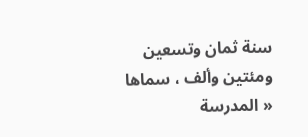سنة ثمان وتسعين ومئتين وألف ، سماها « المدرسة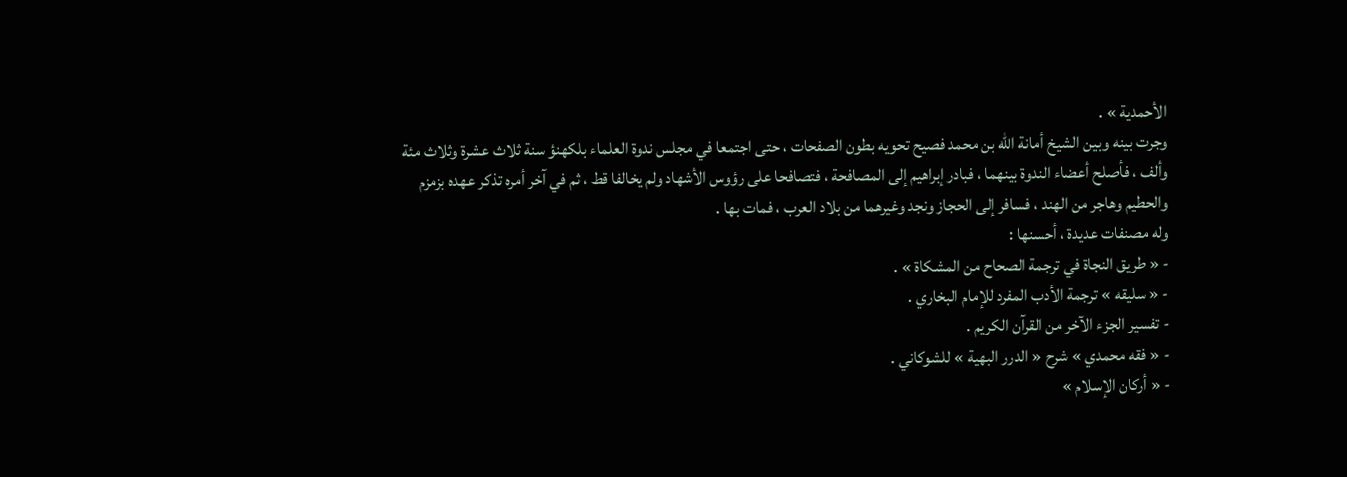الأحمدية » .
وجرت بينه وبين الشيخ أمانة اللّه بن محمد فصيح تحويه بطون الصفحات ، حتى اجتمعا في مجلس ندوة العلماء بلكهنؤ سنة ثلاث عشرة وثلاث مئة وألف ، فأصلح أعضاء الندوة بينهما ، فبادر إبراهيم إلى المصافحة ، فتصافحا على رؤوس الأشهاد ولم يخالفا قط ، ثم في آخر أمره تذكر عهده بزمزم والحطيم وهاجر من الهند ، فسافر إلى الحجاز ونجد وغيرهما من بلاد العرب ، فمات بها .
وله مصنفات عديدة ، أحسنها :
- « طريق النجاة في ترجمة الصحاح من المشكاة » .
- « سليقه » ترجمة الأدب المفرد للإمام البخاري .
- تفسير الجزء الآخر من القرآن الكريم .
- « فقه محمدي » شرح « الدرر البهية » للشوكاني .
- « أركان الإسلام »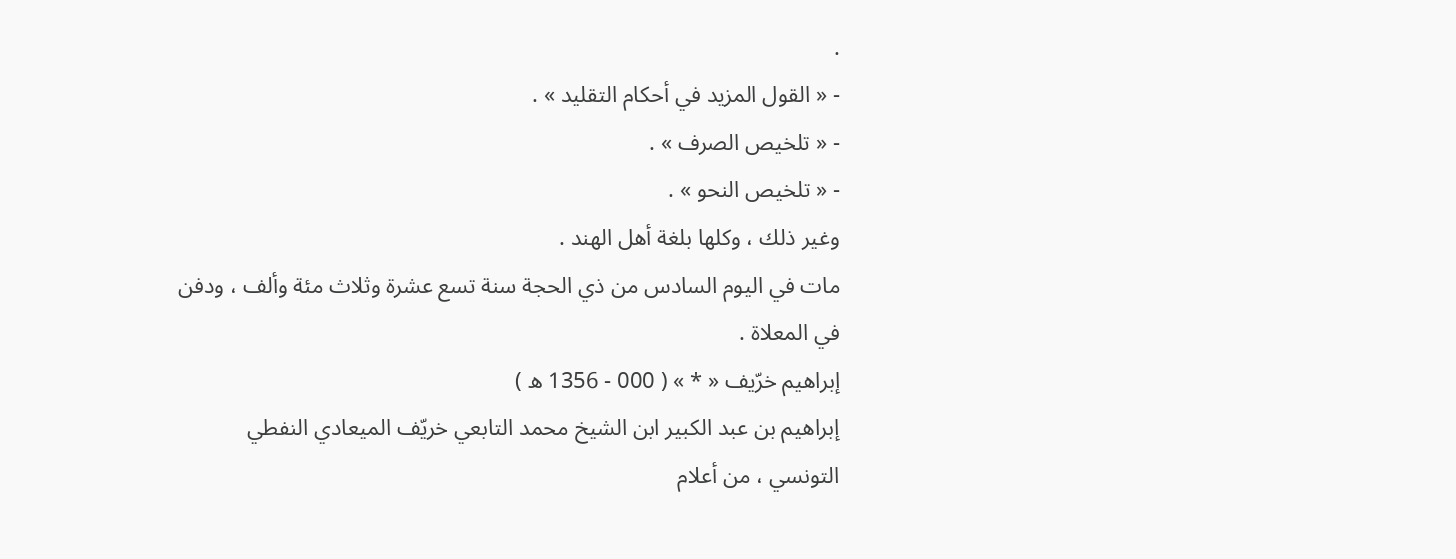.
- « القول المزيد في أحكام التقليد » .
- « تلخيص الصرف » .
- « تلخيص النحو » .
وغير ذلك ، وكلها بلغة أهل الهند .
مات في اليوم السادس من ذي الحجة سنة تسع عشرة وثلاث مئة وألف ، ودفن في المعلاة .
إبراهيم خرّيف « * » ( 000 - 1356 ه )
إبراهيم بن عبد الكبير ابن الشيخ محمد التابعي خريّف الميعادي النفطي التونسي ، من أعلام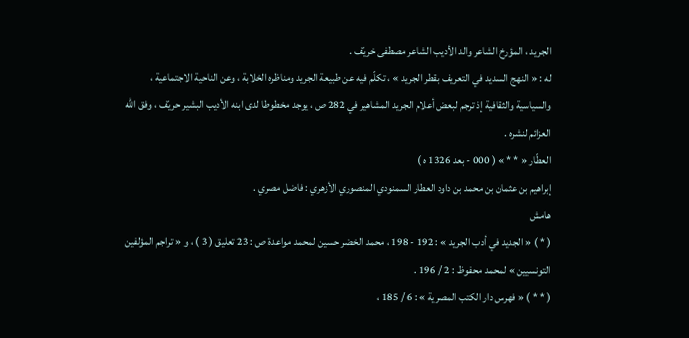الجريد ، المؤرخ الشاعر والد الأديب الشاعر مصطفى خريّف .
له : « النهج السديد في التعريف بقطر الجريد » ، تكلّم فيه عن طبيعة الجريد ومناظره الخلابة ، وعن الناحية الاجتماعية ، والسياسية والثقافية إذ ترجم لبعض أعلام الجريد المشاهير في 282 ص ، يوجد مخطوطا لدى ابنه الأديب البشير حريّف ، وفق اللّه العزائم لنشره .
العطّار « * * » ( 000 - بعد 1326 ه )
إبراهيم بن عثمان بن محمد بن داود العطار السمنودي المنصوري الأزهري : فاضل مصري .
هامش
( * ) « الجديد في أدب الجريد » : 192 - 198 ، محمد الخضر حسين لمحمد مواعدة ص : 23 تعليق ( 3 ) ، و « تراجم المؤلفين التونسيين » لمحمد محفوظ : 2 / 196 .
( * * ) « فهرس دار الكتب المصرية » : 6 / 185 ،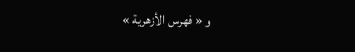و « فهرس الأزهرية »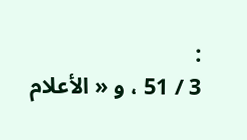:
3 / 51 ، و « الأعلام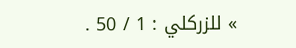» للزركلي : 1 / 50 .